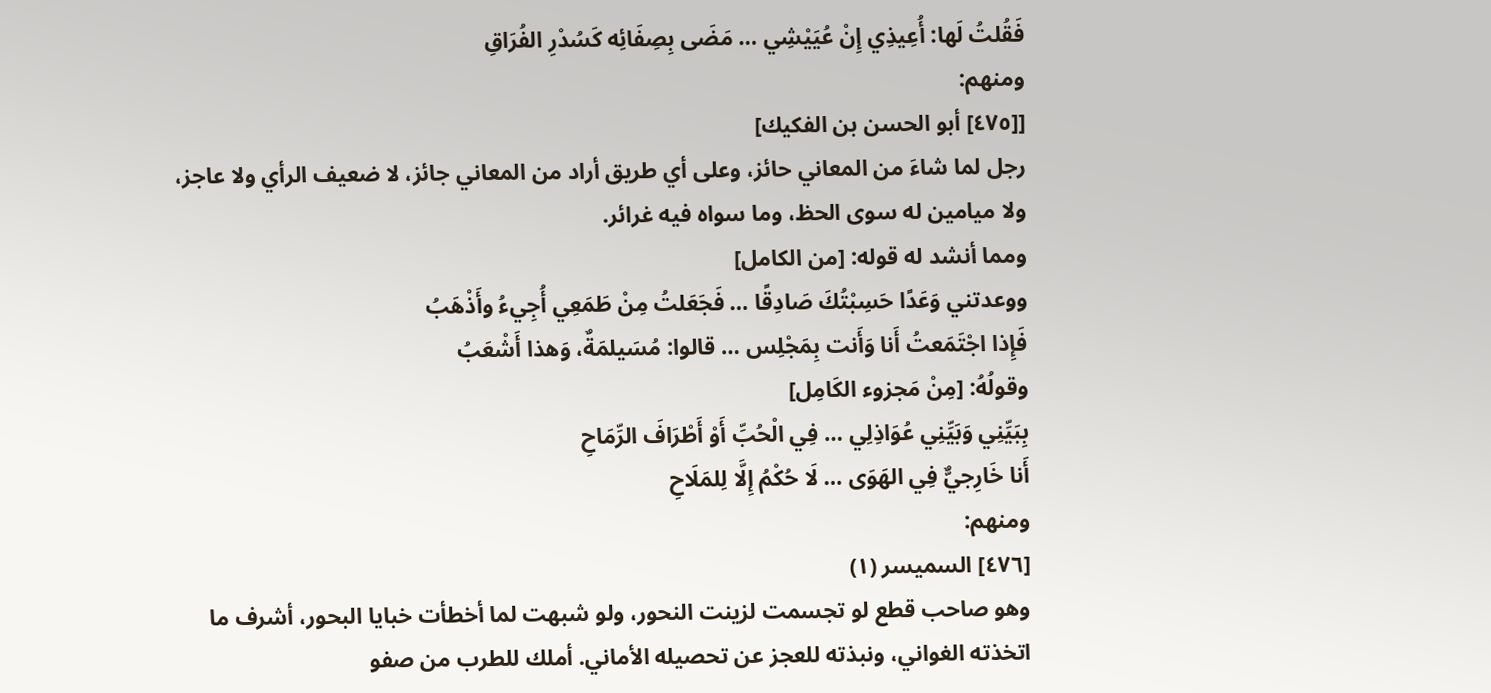فَقُلتُ لَها: أُعِيذِي إِنْ عُيَيْشِي … مَضَى بِصِفَائِه كَسُدْرِ الفُرَاقِ
ومنهم:
[[٤٧٥] أبو الحسن بن الفكيك]
رجل لما شاءَ من المعاني حائز، وعلى أي طريق أراد من المعاني جائز، لا ضعيف الرأي ولا عاجز، ولا ميامين له سوى الحظ، وما سواه فيه غرائر.
ومما أنشد له قوله: [من الكامل]
ووعدتني وَعَدًا حَسِبْتُكَ صَادِقًا … فَجَعَلتُ مِنْ طَمَعِي أُجِيءُ وأَذْهَبُ
فَإِذا اجْتَمَعتُ أَنا وَأَنت بِمَجْلِس … قالوا: مُسَيلمَةٌ، وَهذا أَشْعَبُ
وقولُهُ: [مِنْ مَجزوء الكَامِل]
بِبَيِّنِي وَبَيِّنِي عُوَاذِلِي … فِي الْحُبِّ أَوْ أَطْرَافَ الرِّمَاحِ
أَنا خَارِجيٌّ فِي الهَوَى … لَا حُكْمُ إِلَّا لِلمَلَاحِ
ومنهم:
[٤٧٦] السميسر (١)
وهو صاحب قطع لو تجسمت لزينت النحور، ولو شبهت لما أخطأت خبايا البحور، أشرف ما اتخذته الغواني، ونبذته للعجز عن تحصيله الأماني. أملك للطرب من صفو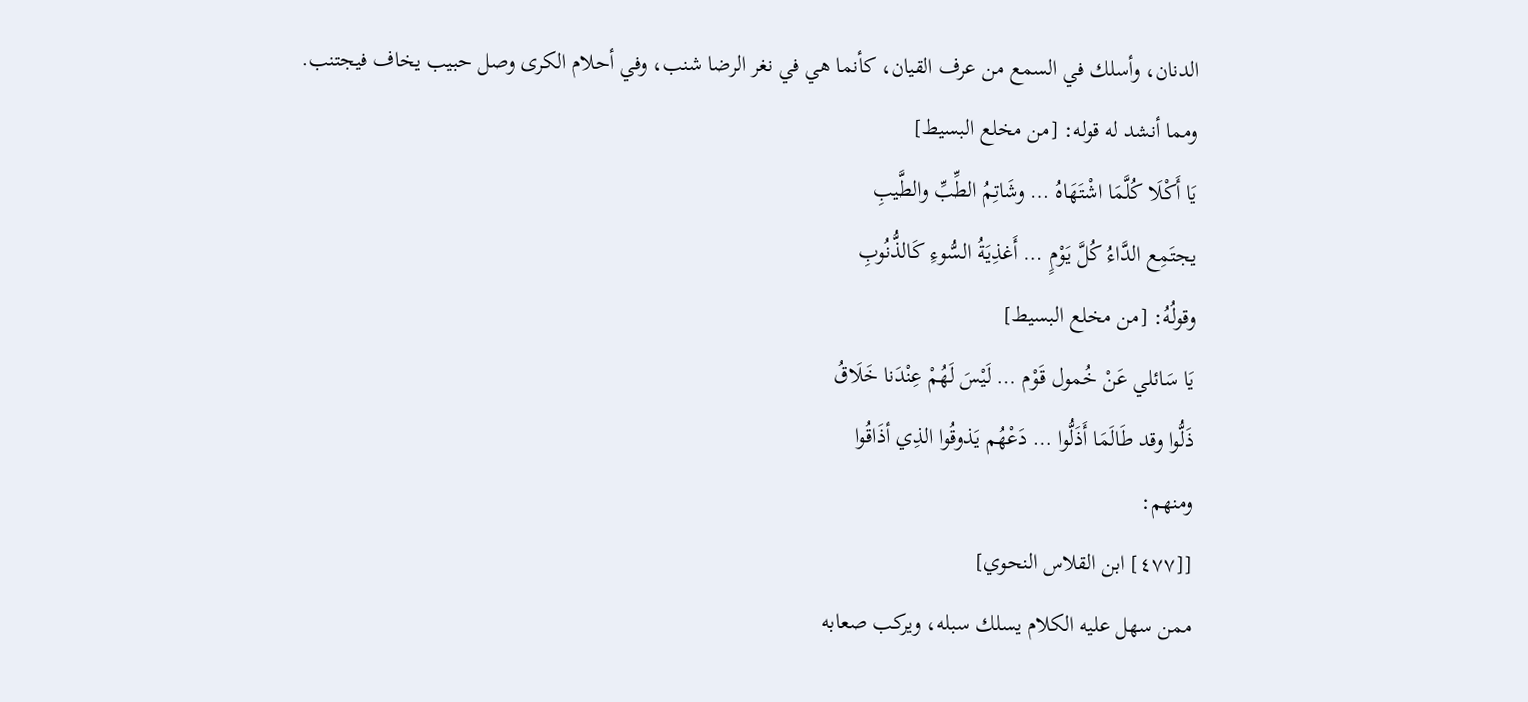الدنان، وأسلك في السمع من عرف القيان، كأنما هي في نغر الرضا شنب، وفي أحلام الكرى وصل حبيب يخاف فيجتنب.
ومما أنشد له قوله: [من مخلع البسيط]
يَا أَكْلَا كُلَّمَا اشْتَهَاهُ … وشَاتِمُ الطِّبِّ والطَّيبِ
يجتَمِع الدَّاءُ كُلَّ يَوْمٍ … أَغذِيَةُ السُّوءِ كَالذُّنُوبِ
وقولُهُ: [من مخلع البسيط]
يَا سَائلي عَنْ خُمول قَوْم … لَيْسَ لَهُمْ عِنْدَنا خَلَاقُ
ذَلُّوا وقد طَالَمَا أَذَلُّوا … دَعْهُم يَذوقُوا الذِي أذَاقُوا
ومنهم:
[[٤٧٧] ابن القلاس النحوي]
ممن سهل عليه الكلام يسلك سبله، ويركب صعابه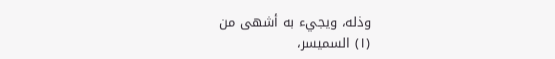وذله، ويجيء به أشهى من
(١) السميسر،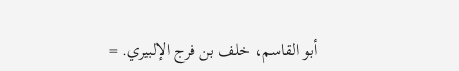أبو القاسم، خلف بن فرج الإلبيري. =